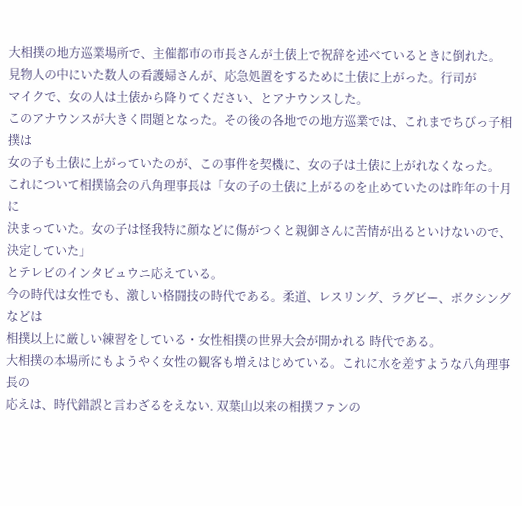大相撲の地方巡業場所で、主催都市の市長さんが土俵上で祝辞を述べているときに倒れた。
見物人の中にいた数人の看護婦さんが、応急処置をするために土俵に上がった。行司が
マイクで、女の人は土俵から降りてください、とアナウンスした。
このアナウンスが大きく問題となった。その後の各地での地方巡業では、これまでちびっ子相撲は
女の子も土俵に上がっていたのが、この事件を契機に、女の子は土俵に上がれなくなった。
これについて相撲協会の八角理事長は「女の子の土俵に上がるのを止めていたのは昨年の十月に
決まっていた。女の子は怪我特に顔などに傷がつくと親御さんに苦情が出るといけないので、決定していた」
とテレビのインタビュウニ応えている。
今の時代は女性でも、激しい格闘技の時代である。柔道、レスリング、ラグビー、ボクシングなどは
相撲以上に厳しい練習をしている・女性相撲の世界大会が開かれる 時代である。
大相撲の本場所にもようやく女性の観客も増えはじめている。これに水を差すような八角理事長の
応えは、時代錯誤と言わざるをえない. 双葉山以来の相撲ファンの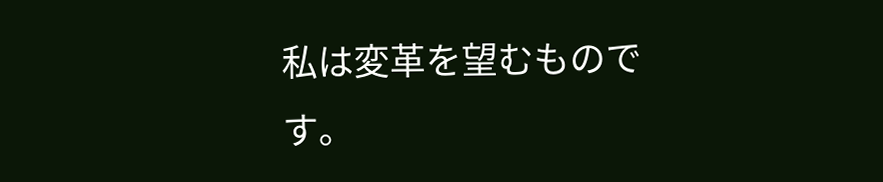私は変革を望むものです。